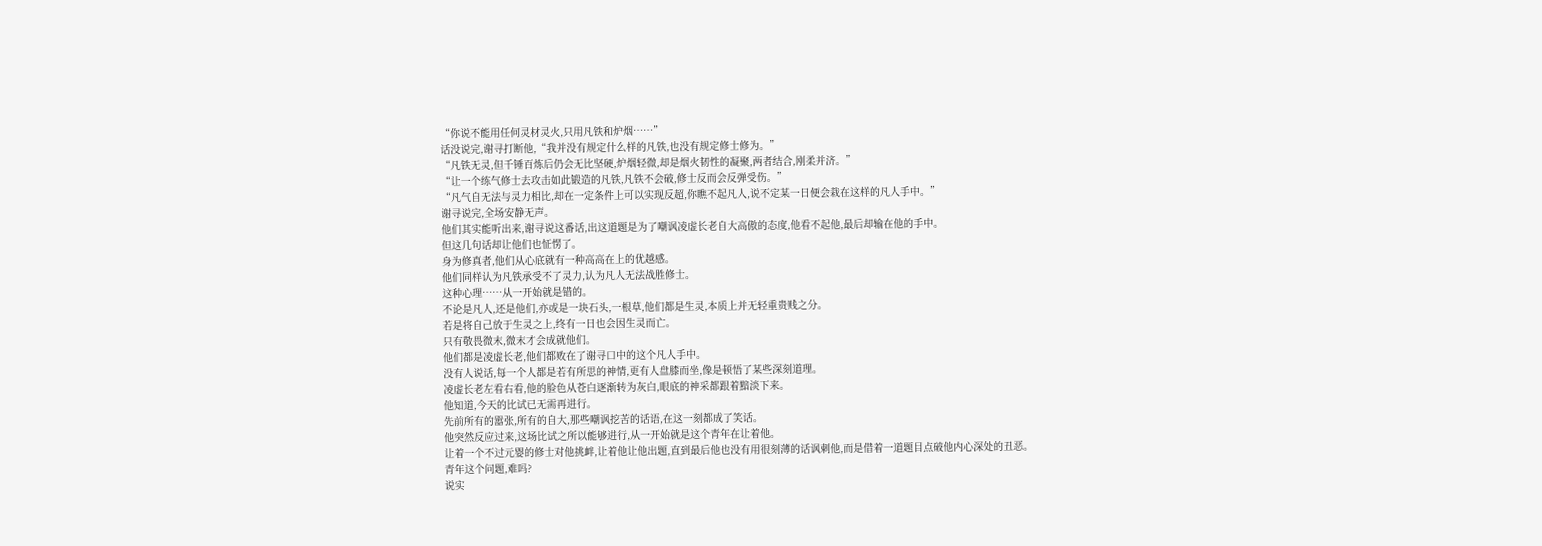“你说不能用任何灵材灵火,只用凡铁和炉烟……”
话没说完,谢寻打断他,“我并没有规定什么样的凡铁,也没有规定修士修为。”
“凡铁无灵,但千锤百炼后仍会无比坚硬,炉烟轻微,却是烟火韧性的凝聚,两者结合,刚柔并济。”
“让一个练气修士去攻击如此锻造的凡铁,凡铁不会破,修士反而会反弹受伤。”
“凡气自无法与灵力相比,却在一定条件上可以实现反超,你瞧不起凡人,说不定某一日便会栽在这样的凡人手中。”
谢寻说完,全场安静无声。
他们其实能听出来,谢寻说这番话,出这道题是为了嘲讽凌虚长老自大高傲的态度,他看不起他,最后却输在他的手中。
但这几句话却让他们也怔愣了。
身为修真者,他们从心底就有一种高高在上的优越感。
他们同样认为凡铁承受不了灵力,认为凡人无法战胜修士。
这种心理……从一开始就是错的。
不论是凡人,还是他们,亦或是一块石头,一根草,他们都是生灵,本质上并无轻重贵贱之分。
若是将自己放于生灵之上,终有一日也会因生灵而亡。
只有敬畏微末,微末才会成就他们。
他们都是凌虚长老,他们都败在了谢寻口中的这个凡人手中。
没有人说话,每一个人都是若有所思的神情,更有人盘膝而坐,像是顿悟了某些深刻道理。
凌虚长老左看右看,他的脸色从苍白逐渐转为灰白,眼底的神采都跟着黯淡下来。
他知道,今天的比试已无需再进行。
先前所有的嚣张,所有的自大,那些嘲讽挖苦的话语,在这一刻都成了笑话。
他突然反应过来,这场比试之所以能够进行,从一开始就是这个青年在让着他。
让着一个不过元婴的修士对他挑衅,让着他让他出题,直到最后他也没有用很刻薄的话讽刺他,而是借着一道题目点破他内心深处的丑恶。
青年这个问题,难吗?
说实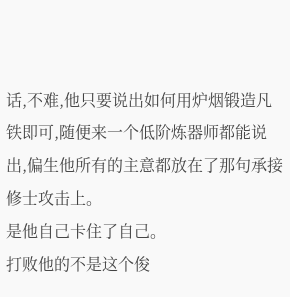话,不难,他只要说出如何用炉烟锻造凡铁即可,随便来一个低阶炼器师都能说出,偏生他所有的主意都放在了那句承接修士攻击上。
是他自己卡住了自己。
打败他的不是这个俊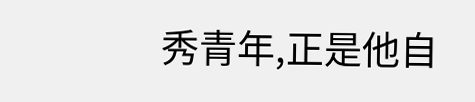秀青年,正是他自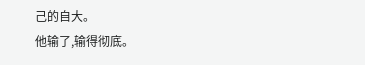己的自大。
他输了,输得彻底。